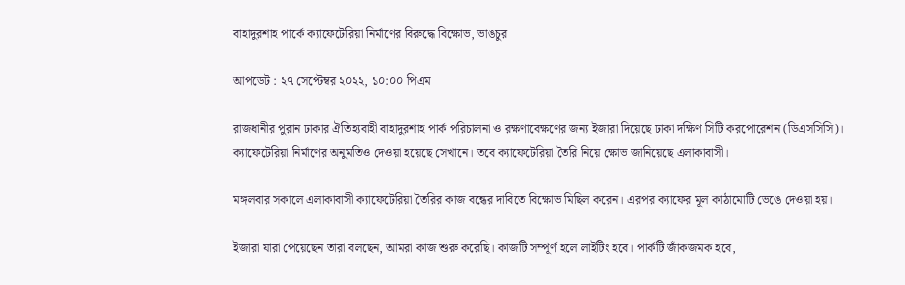বাহাদুরশাহ পার্কে ক্যাফেটেরিয়া নির্মাণের বিরুদ্ধে বিক্ষোভ, ভাঙচুর

আপডেট : ২৭ সেপ্টেম্বর ২০২২, ১০:০০ পিএম

রাজধানীর পুরান ঢাকার ঐতিহ্যবাহী বাহাদুরশাহ পার্ক পরিচালনা ও রক্ষণাবেক্ষণের জন্য ইজারা দিয়েছে ঢাকা দক্ষিণ সিটি করপোরেশন (ডিএসসিসি)। ক্যাফেটেরিয়া নির্মাণের অনুমতিও দেওয়া হয়েছে সেখানে। তবে ক্যাফেটেরিয়া তৈরি নিয়ে ক্ষোভ জানিয়েছে এলাকাবাসী।

মঙ্গলবার সকালে এলাকাবাসী ক্যাফেটেরিয়া তৈরির কাজ বন্ধের দাবিতে বিক্ষোভ মিছিল করেন। এরপর ক্যাফের মূল কাঠামোটি ভেঙে দেওয়া হয়।

ইজারা যারা পেয়েছেন তারা বলছেন, আমরা কাজ শুরু করেছি। কাজটি সম্পূর্ণ হলে লাইটিং হবে। পার্কটি জাঁকজমক হবে,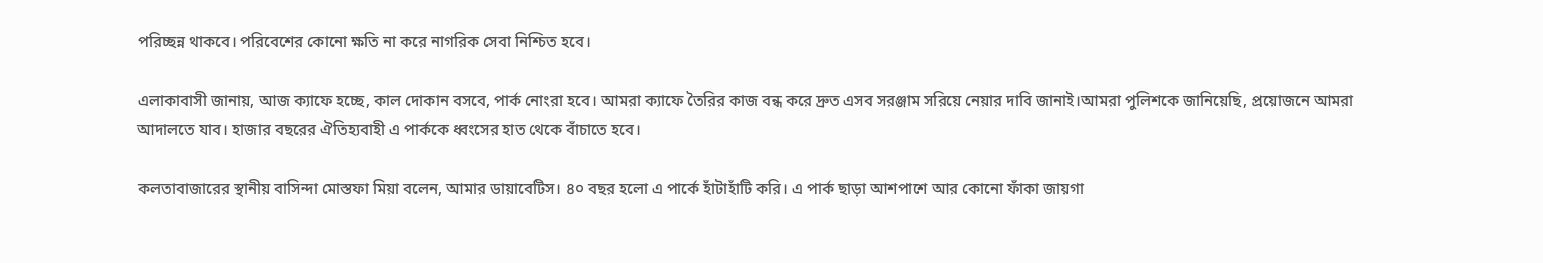পরিচ্ছন্ন থাকবে। পরিবেশের কোনো ক্ষতি না করে নাগরিক সেবা নিশ্চিত হবে।

এলাকাবাসী জানায়, আজ ক্যাফে হচ্ছে, কাল দোকান বসবে, পার্ক নোংরা হবে। আমরা ক্যাফে তৈরির কাজ বন্ধ করে দ্রুত এসব সরঞ্জাম সরিয়ে নেয়ার দাবি জানাই।আমরা পুলিশকে জানিয়েছি, প্রয়োজনে আমরা আদালতে যাব। হাজার বছরের ঐতিহ্যবাহী এ পার্ককে ধ্বংসের হাত থেকে বাঁচাতে হবে।

কলতাবাজারের স্থানীয় বাসিন্দা মোস্তফা মিয়া বলেন, আমার ডায়াবেটিস। ৪০ বছর হলো এ পার্কে হাঁটাহাঁটি করি। এ পার্ক ছাড়া আশপাশে আর কোনো ফাঁকা জায়গা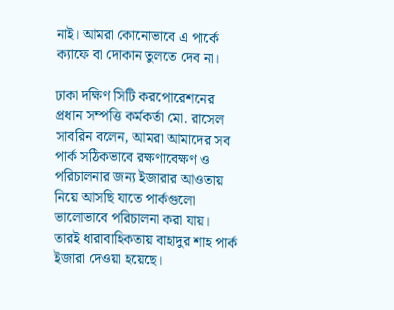নাই। আমরা কোনোভাবে এ পার্কে ক্যাফে বা দোকান তুলতে দেব না।

ঢাকা দক্ষিণ সিটি করপোরেশনের প্রধান সম্পত্তি কর্মকর্তা মো. রাসেল সাবরিন বলেন, আমরা আমাদের সব পার্ক সঠিকভাবে রক্ষণাবেক্ষণ ও পরিচালনার জন্য ইজারার আওতায় নিয়ে আসছি যাতে পার্কগুলো ভালোভাবে পরিচালনা করা যায়। তারই ধারাবাহিকতায় বাহাদুর শাহ পার্ক ইজারা দেওয়া হয়েছে।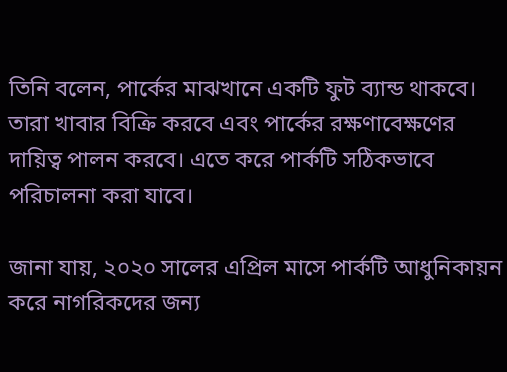তিনি বলেন, পার্কের মাঝখানে একটি ফুট ব্যান্ড থাকবে। তারা খাবার বিক্রি করবে এবং পার্কের রক্ষণাবেক্ষণের দায়িত্ব পালন করবে। এতে করে পার্কটি সঠিকভাবে পরিচালনা করা যাবে।

জানা যায়, ২০২০ সালের এপ্রিল মাসে পার্কটি আধুনিকায়ন করে নাগরিকদের জন্য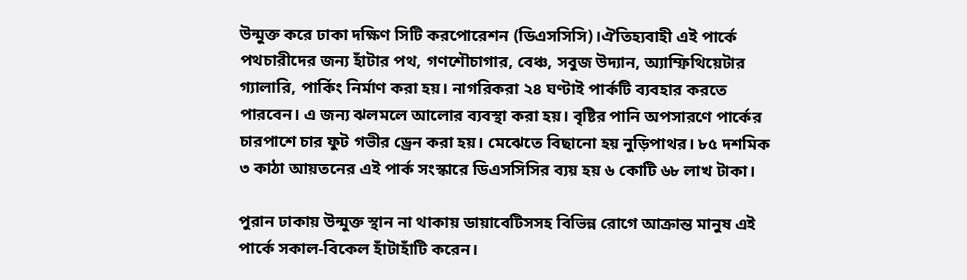উন্মুক্ত করে ঢাকা দক্ষিণ সিটি করপোরেশন (ডিএসসিসি)।ঐতিহ্যবাহী এই পার্কে পথচারীদের জন্য হাঁটার পথ, গণশৌচাগার, বেঞ্চ, সবুজ উদ্যান, অ্যাম্ফিথিয়েটার গ্যালারি, পার্কিং নির্মাণ করা হয়। নাগরিকরা ২৪ ঘণ্টাই পার্কটি ব্যবহার করতে পারবেন। এ জন্য ঝলমলে আলোর ব্যবস্থা করা হয়। বৃষ্টির পানি অপসারণে পার্কের চারপাশে চার ফুট গভীর ড্রেন করা হয়। মেঝেতে বিছানো হয় নুড়িপাথর। ৮৫ দশমিক ৩ কাঠা আয়তনের এই পার্ক সংস্কারে ডিএসসিসির ব্যয় হয় ৬ কোটি ৬৮ লাখ টাকা।

পুরান ঢাকায় উন্মুক্ত স্থান না থাকায় ডায়াবেটিসসহ বিভিন্ন রোগে আক্রান্ত মানুষ এই পার্কে সকাল-বিকেল হাঁটাহাঁটি করেন।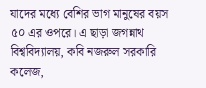যাদের মধ্যে বেশির ভাগ মানুষের বয়স ৫০ এর ওপরে। এ ছাড়া জগন্নাথ বিশ্ববিদ্যালয়, কবি নজরুল সরকারি কলেজ,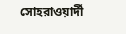সোহরাওয়ার্দী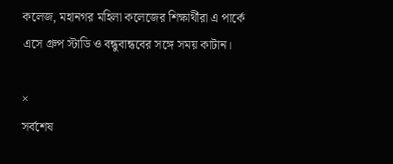কলেজ, মহানগর মহিলা কলেজের শিক্ষার্থীরা এ পার্কে এসে গ্রুপ স্টাডি ও বন্ধুবান্ধবের সঙ্গে সময় কাটান।

×
সর্বশেষ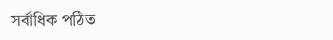সর্বাধিক পঠিত